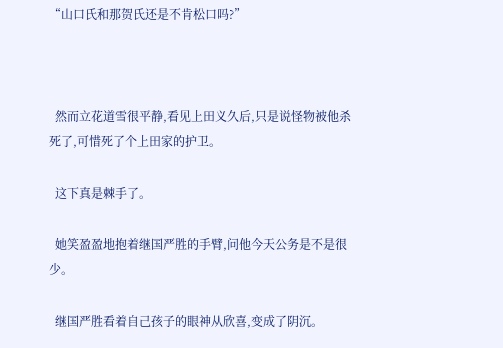“山口氏和那贺氏还是不肯松口吗?”



  然而立花道雪很平静,看见上田义久后,只是说怪物被他杀死了,可惜死了个上田家的护卫。

  这下真是棘手了。

  她笑盈盈地抱着继国严胜的手臂,问他今天公务是不是很少。

  继国严胜看着自己孩子的眼神从欣喜,变成了阴沉。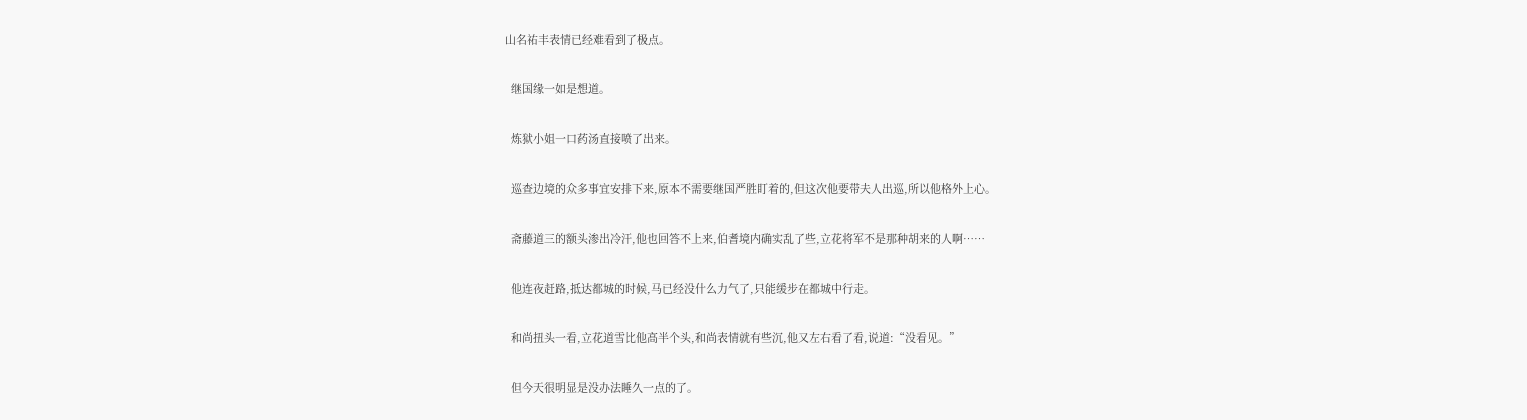山名祐丰表情已经难看到了极点。

  继国缘一如是想道。

  炼狱小姐一口药汤直接喷了出来。

  巡查边境的众多事宜安排下来,原本不需要继国严胜盯着的,但这次他要带夫人出巡,所以他格外上心。

  斋藤道三的额头渗出冷汗,他也回答不上来,伯耆境内确实乱了些,立花将军不是那种胡来的人啊……

  他连夜赶路,抵达都城的时候,马已经没什么力气了,只能缓步在都城中行走。

  和尚扭头一看,立花道雪比他高半个头,和尚表情就有些沉,他又左右看了看,说道:“没看见。”

  但今天很明显是没办法睡久一点的了。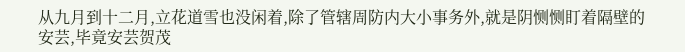从九月到十二月,立花道雪也没闲着,除了管辖周防内大小事务外,就是阴恻恻盯着隔壁的安芸,毕竟安芸贺茂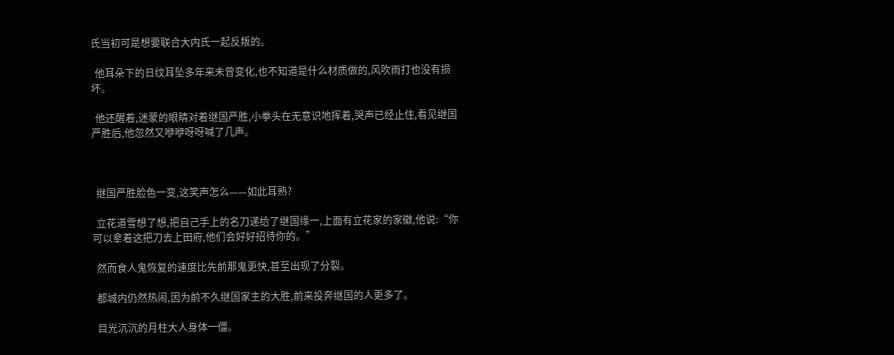氏当初可是想要联合大内氏一起反叛的。

  他耳朵下的日纹耳坠多年来未曾变化,也不知道是什么材质做的,风吹雨打也没有损坏。

  他还醒着,迷蒙的眼睛对着继国严胜,小拳头在无意识地挥着,哭声已经止住,看见继国严胜后,他忽然又咿咿呀呀喊了几声。



  继国严胜脸色一变,这笑声怎么——如此耳熟?

  立花道雪想了想,把自己手上的名刀递给了继国缘一,上面有立花家的家徽,他说:“你可以拿着这把刀去上田府,他们会好好招待你的。”

  然而食人鬼恢复的速度比先前那鬼更快,甚至出现了分裂。

  都城内仍然热闹,因为前不久继国家主的大胜,前来投奔继国的人更多了。

  目光沉沉的月柱大人身体一僵。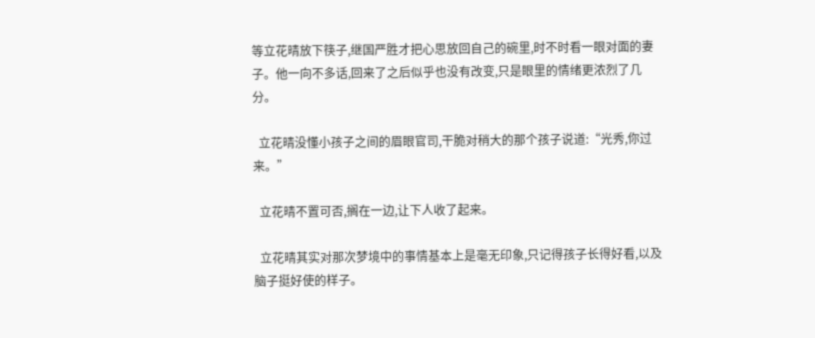等立花晴放下筷子,继国严胜才把心思放回自己的碗里,时不时看一眼对面的妻子。他一向不多话,回来了之后似乎也没有改变,只是眼里的情绪更浓烈了几分。

  立花晴没懂小孩子之间的眉眼官司,干脆对稍大的那个孩子说道:“光秀,你过来。”

  立花晴不置可否,搁在一边,让下人收了起来。

  立花晴其实对那次梦境中的事情基本上是毫无印象,只记得孩子长得好看,以及脑子挺好使的样子。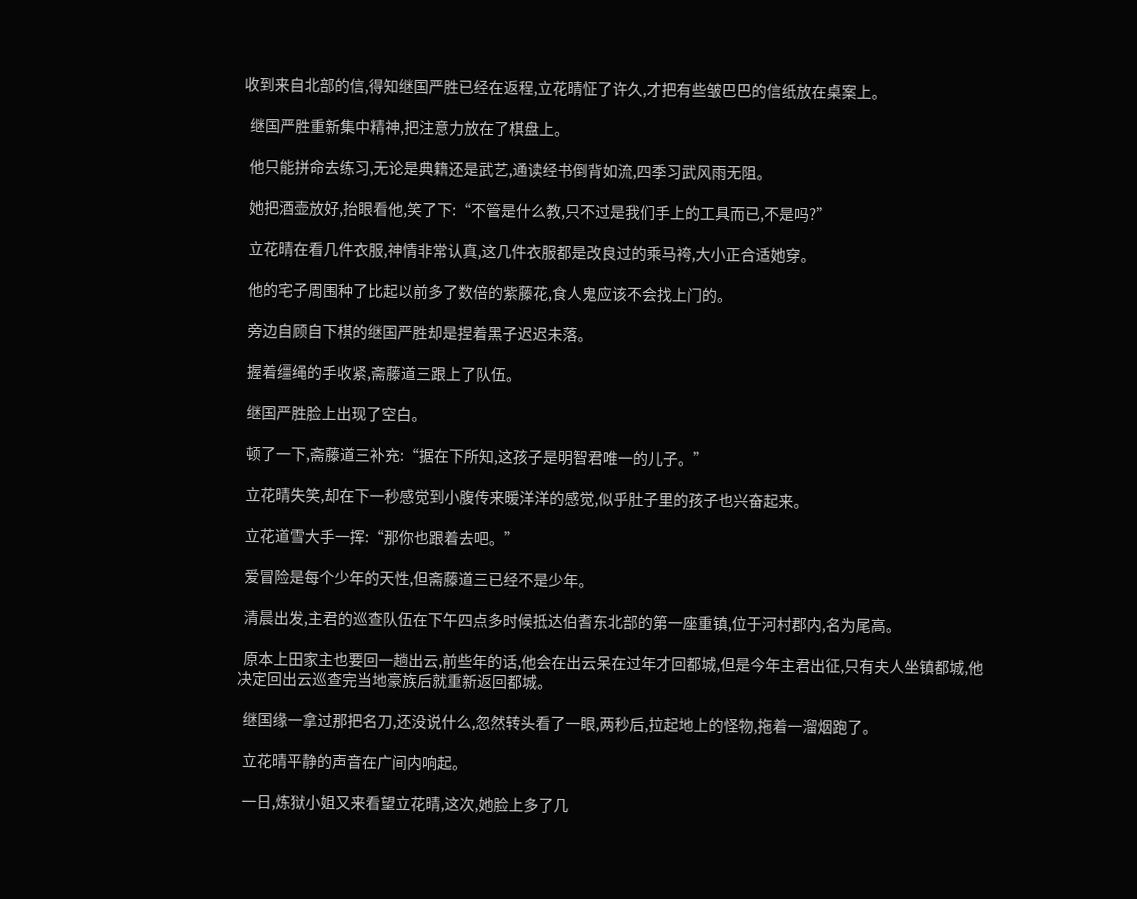收到来自北部的信,得知继国严胜已经在返程,立花晴怔了许久,才把有些皱巴巴的信纸放在桌案上。

  继国严胜重新集中精神,把注意力放在了棋盘上。

  他只能拼命去练习,无论是典籍还是武艺,通读经书倒背如流,四季习武风雨无阻。

  她把酒壶放好,抬眼看他,笑了下:“不管是什么教,只不过是我们手上的工具而已,不是吗?”

  立花晴在看几件衣服,神情非常认真,这几件衣服都是改良过的乘马袴,大小正合适她穿。

  他的宅子周围种了比起以前多了数倍的紫藤花,食人鬼应该不会找上门的。

  旁边自顾自下棋的继国严胜却是捏着黑子迟迟未落。

  握着缰绳的手收紧,斋藤道三跟上了队伍。

  继国严胜脸上出现了空白。

  顿了一下,斋藤道三补充:“据在下所知,这孩子是明智君唯一的儿子。”

  立花晴失笑,却在下一秒感觉到小腹传来暖洋洋的感觉,似乎肚子里的孩子也兴奋起来。

  立花道雪大手一挥:“那你也跟着去吧。”

  爱冒险是每个少年的天性,但斋藤道三已经不是少年。

  清晨出发,主君的巡查队伍在下午四点多时候抵达伯耆东北部的第一座重镇,位于河村郡内,名为尾高。

  原本上田家主也要回一趟出云,前些年的话,他会在出云呆在过年才回都城,但是今年主君出征,只有夫人坐镇都城,他决定回出云巡查完当地豪族后就重新返回都城。

  继国缘一拿过那把名刀,还没说什么,忽然转头看了一眼,两秒后,拉起地上的怪物,拖着一溜烟跑了。

  立花晴平静的声音在广间内响起。

  一日,炼狱小姐又来看望立花晴,这次,她脸上多了几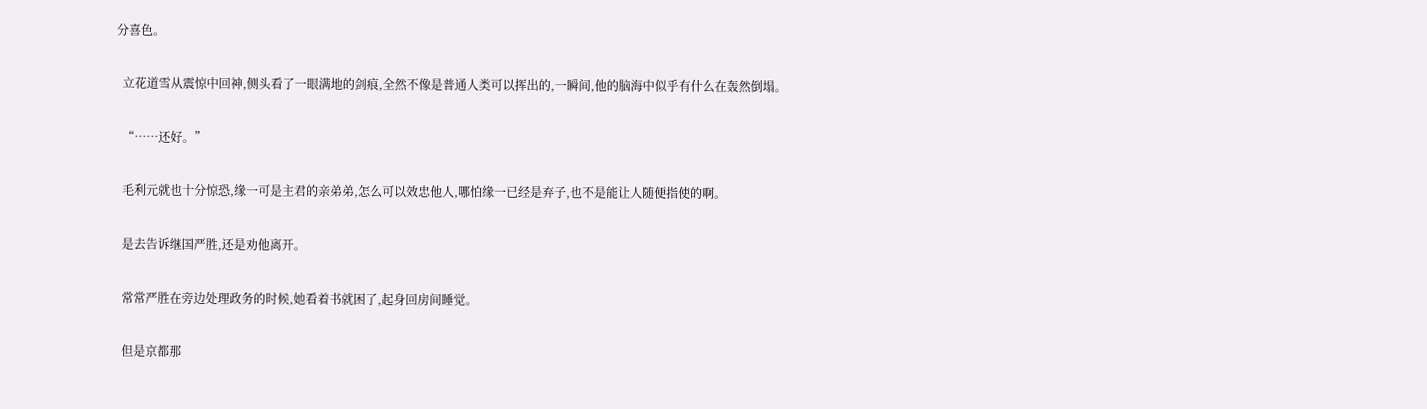分喜色。

  立花道雪从震惊中回神,侧头看了一眼满地的剑痕,全然不像是普通人类可以挥出的,一瞬间,他的脑海中似乎有什么在轰然倒塌。

  “……还好。”

  毛利元就也十分惊恐,缘一可是主君的亲弟弟,怎么可以效忠他人,哪怕缘一已经是弃子,也不是能让人随便指使的啊。

  是去告诉继国严胜,还是劝他离开。

  常常严胜在旁边处理政务的时候,她看着书就困了,起身回房间睡觉。

  但是京都那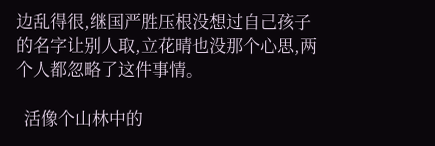边乱得很,继国严胜压根没想过自己孩子的名字让别人取,立花晴也没那个心思,两个人都忽略了这件事情。

  活像个山林中的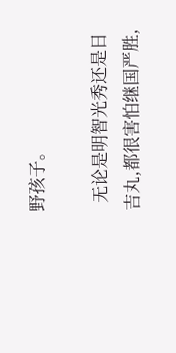野孩子。

  无论是明智光秀还是日吉丸,都很害怕继国严胜,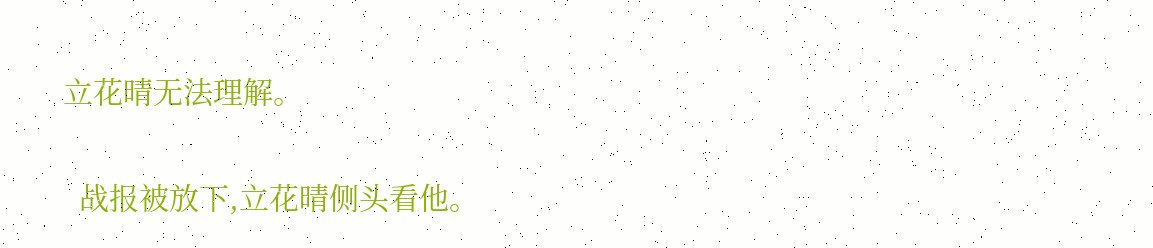立花晴无法理解。

  战报被放下,立花晴侧头看他。